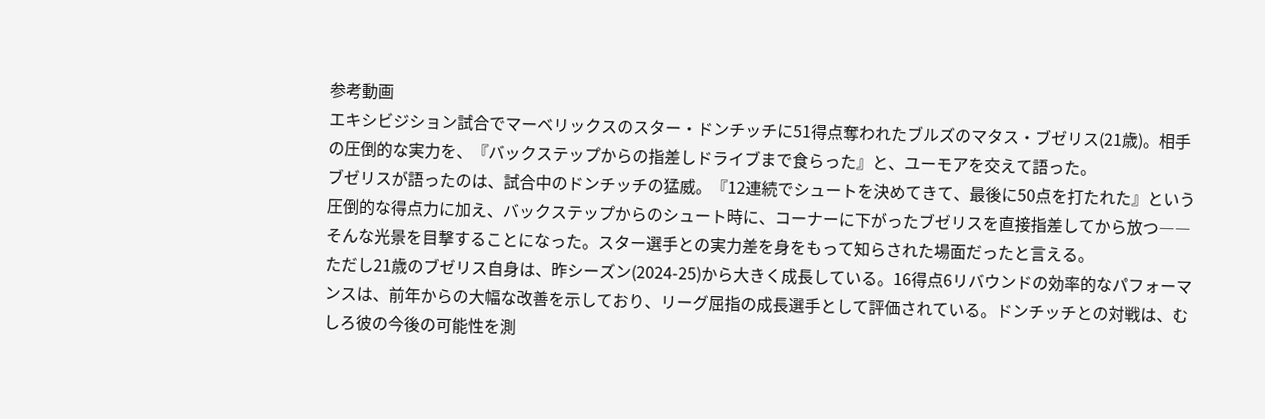参考動画
エキシビジション試合でマーベリックスのスター・ドンチッチに51得点奪われたブルズのマタス・ブゼリス(21歳)。相手の圧倒的な実力を、『バックステップからの指差しドライブまで食らった』と、ユーモアを交えて語った。
ブゼリスが語ったのは、試合中のドンチッチの猛威。『12連続でシュートを決めてきて、最後に50点を打たれた』という圧倒的な得点力に加え、バックステップからのシュート時に、コーナーに下がったブゼリスを直接指差してから放つ――そんな光景を目撃することになった。スター選手との実力差を身をもって知らされた場面だったと言える。
ただし21歳のブゼリス自身は、昨シーズン(2024-25)から大きく成長している。16得点6リバウンドの効率的なパフォーマンスは、前年からの大幅な改善を示しており、リーグ屈指の成長選手として評価されている。ドンチッチとの対戦は、むしろ彼の今後の可能性を測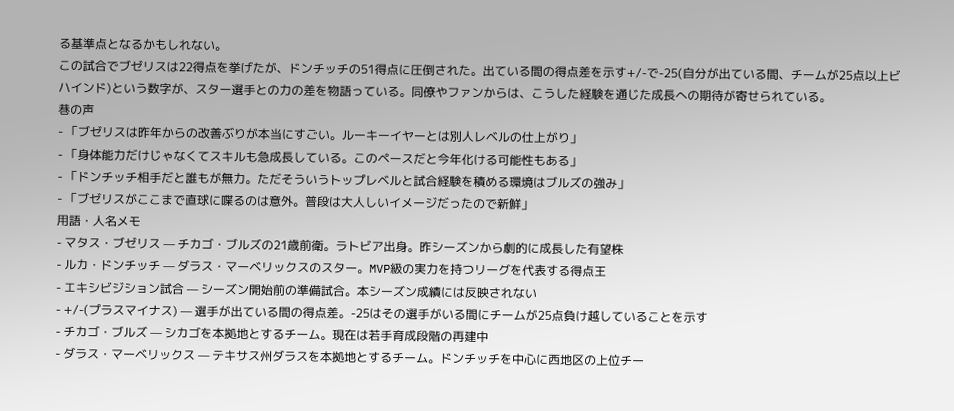る基準点となるかもしれない。
この試合でブゼリスは22得点を挙げたが、ドンチッチの51得点に圧倒された。出ている間の得点差を示す+/-で-25(自分が出ている間、チームが25点以上ビハインド)という数字が、スター選手との力の差を物語っている。同僚やファンからは、こうした経験を通じた成長への期待が寄せられている。
巷の声
- 「ブゼリスは昨年からの改善ぶりが本当にすごい。ルーキーイヤーとは別人レベルの仕上がり」
- 「身体能力だけじゃなくてスキルも急成長している。このペースだと今年化ける可能性もある」
- 「ドンチッチ相手だと誰もが無力。ただそういうトップレベルと試合経験を積める環境はブルズの強み」
- 「ブゼリスがここまで直球に喋るのは意外。普段は大人しいイメージだったので新鮮」
用語・人名メモ
- マタス・ブゼリス — チカゴ・ブルズの21歳前衛。ラトビア出身。昨シーズンから劇的に成長した有望株
- ルカ・ドンチッチ — ダラス・マーベリックスのスター。MVP級の実力を持つリーグを代表する得点王
- エキシビジション試合 — シーズン開始前の準備試合。本シーズン成績には反映されない
- +/-(プラスマイナス) — 選手が出ている間の得点差。-25はその選手がいる間にチームが25点負け越していることを示す
- チカゴ・ブルズ — シカゴを本拠地とするチーム。現在は若手育成段階の再建中
- ダラス・マーベリックス — テキサス州ダラスを本拠地とするチーム。ドンチッチを中心に西地区の上位チー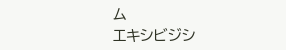ム
エキシビジシ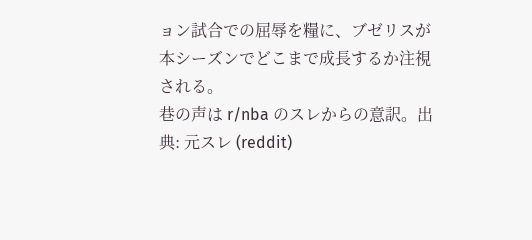ョン試合での屈辱を糧に、ブゼリスが本シーズンでどこまで成長するか注視される。
巷の声は r/nba のスレからの意訳。出典: 元スレ (reddit)